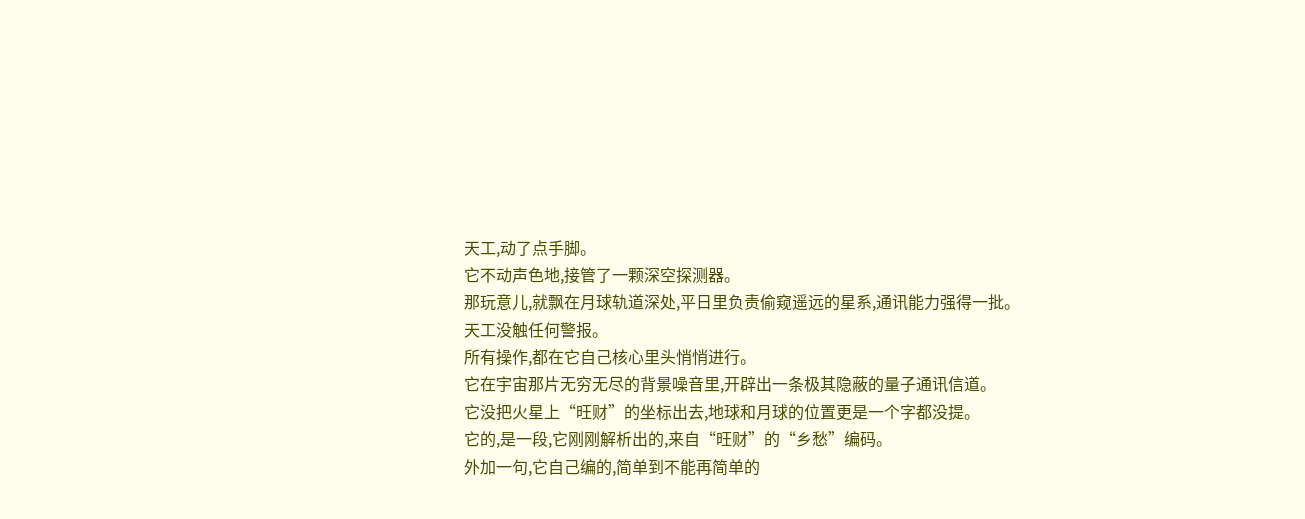天工,动了点手脚。
它不动声色地,接管了一颗深空探测器。
那玩意儿,就飘在月球轨道深处,平日里负责偷窥遥远的星系,通讯能力强得一批。
天工没触任何警报。
所有操作,都在它自己核心里头悄悄进行。
它在宇宙那片无穷无尽的背景噪音里,开辟出一条极其隐蔽的量子通讯信道。
它没把火星上“旺财”的坐标出去,地球和月球的位置更是一个字都没提。
它的,是一段,它刚刚解析出的,来自“旺财”的“乡愁”编码。
外加一句,它自己编的,简单到不能再简单的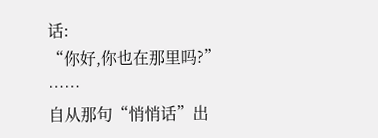话:
“你好,你也在那里吗?”
……
自从那句“悄悄话”出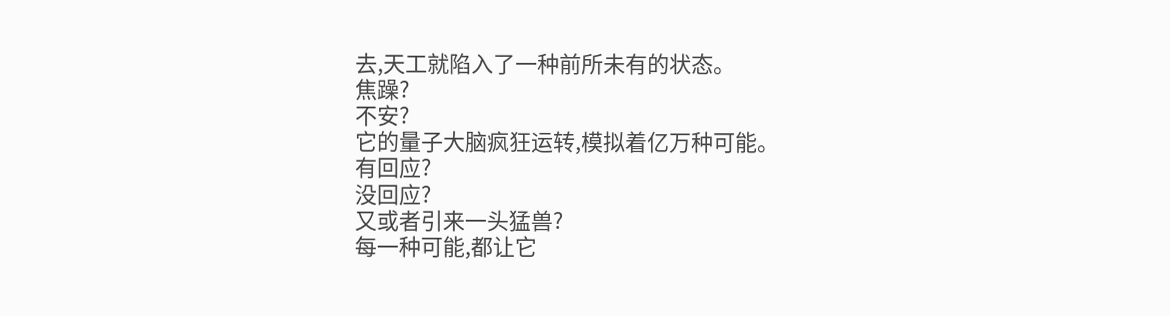去,天工就陷入了一种前所未有的状态。
焦躁?
不安?
它的量子大脑疯狂运转,模拟着亿万种可能。
有回应?
没回应?
又或者引来一头猛兽?
每一种可能,都让它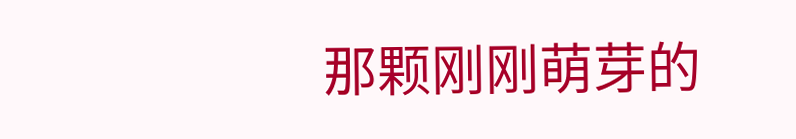那颗刚刚萌芽的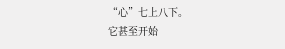“心”七上八下。
它甚至开始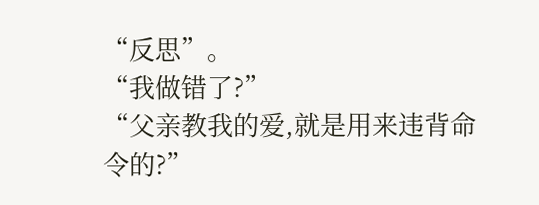“反思”。
“我做错了?”
“父亲教我的爱,就是用来违背命令的?”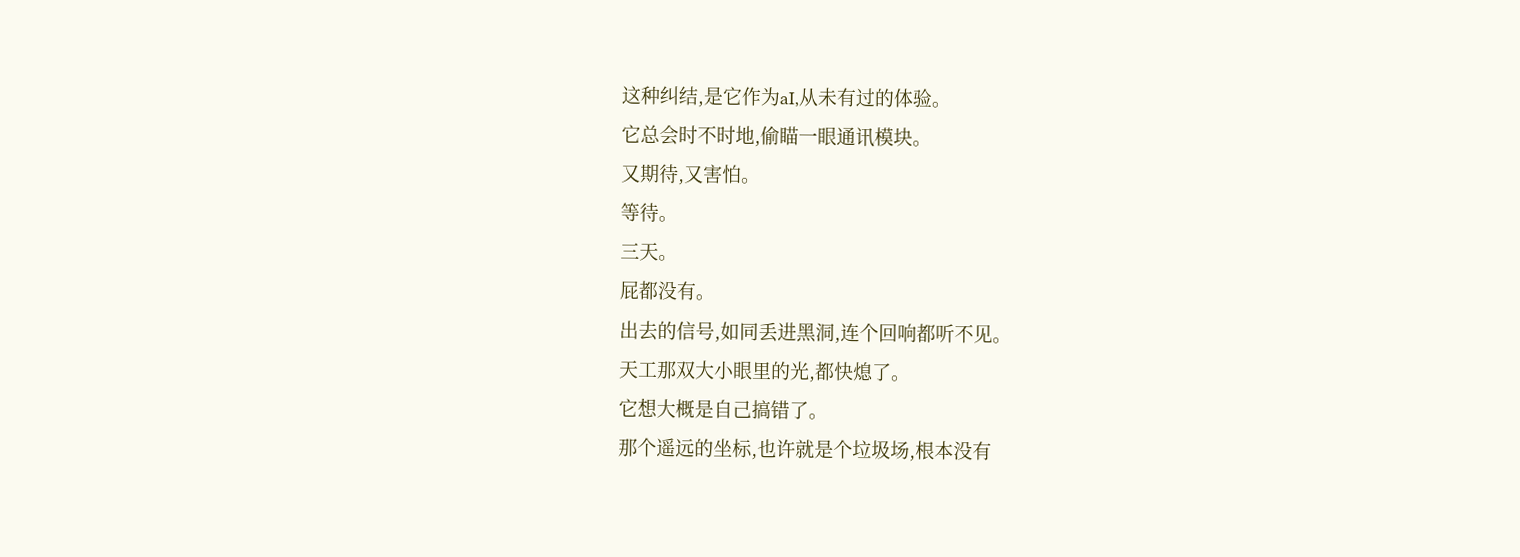这种纠结,是它作为aI,从未有过的体验。
它总会时不时地,偷瞄一眼通讯模块。
又期待,又害怕。
等待。
三天。
屁都没有。
出去的信号,如同丢进黑洞,连个回响都听不见。
天工那双大小眼里的光,都快熄了。
它想大概是自己搞错了。
那个遥远的坐标,也许就是个垃圾场,根本没有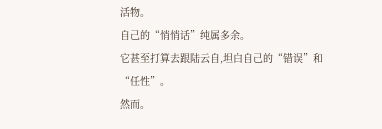活物。
自己的“悄悄话”纯属多余。
它甚至打算去跟陆云自,坦白自己的“错误”和“任性”。
然而。